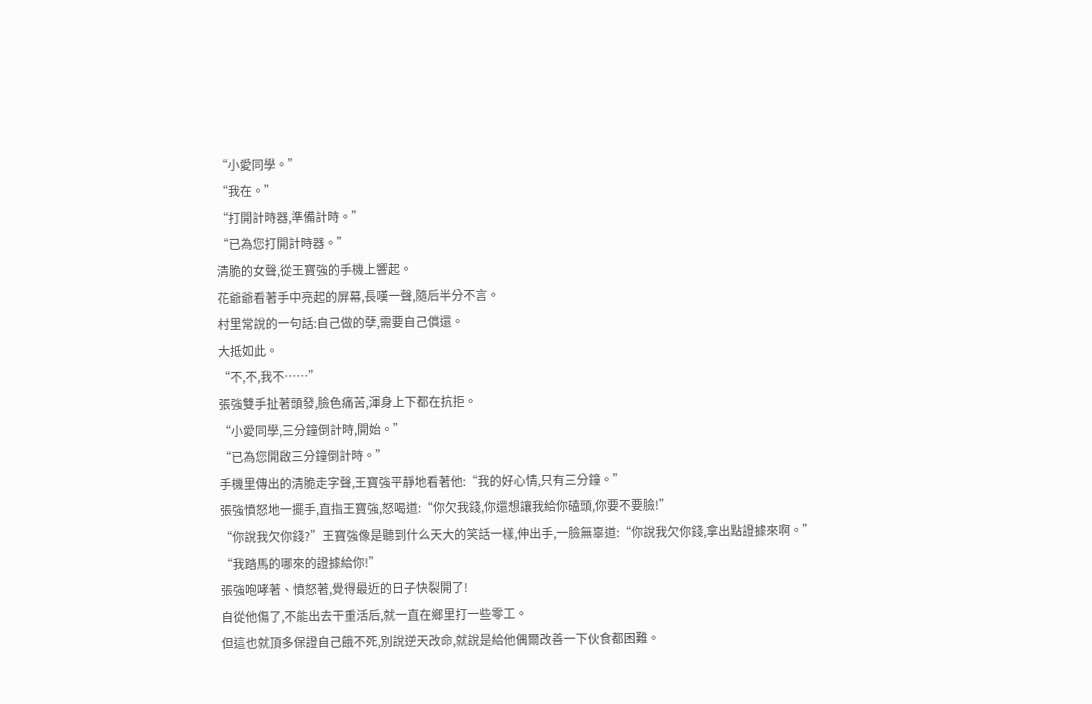“小愛同學。”
“我在。”
“打開計時器,準備計時。”
“已為您打開計時器。”
清脆的女聲,從王寶強的手機上響起。
花爺爺看著手中亮起的屏幕,長嘆一聲,隨后半分不言。
村里常說的一句話:自己做的孽,需要自己償還。
大抵如此。
“不,不,我不……”
張強雙手扯著頭發,臉色痛苦,渾身上下都在抗拒。
“小愛同學,三分鐘倒計時,開始。”
“已為您開啟三分鐘倒計時。”
手機里傳出的清脆走字聲,王寶強平靜地看著他:“我的好心情,只有三分鐘。”
張強憤怒地一擺手,直指王寶強,怒喝道:“你欠我錢,你還想讓我給你磕頭,你要不要臉!”
“你說我欠你錢?”王寶強像是聽到什么天大的笑話一樣,伸出手,一臉無辜道:“你說我欠你錢,拿出點證據來啊。”
“我踏馬的哪來的證據給你!”
張強咆哮著、憤怒著,覺得最近的日子快裂開了!
自從他傷了,不能出去干重活后,就一直在鄉里打一些零工。
但這也就頂多保證自己餓不死,別說逆天改命,就說是給他偶爾改善一下伙食都困難。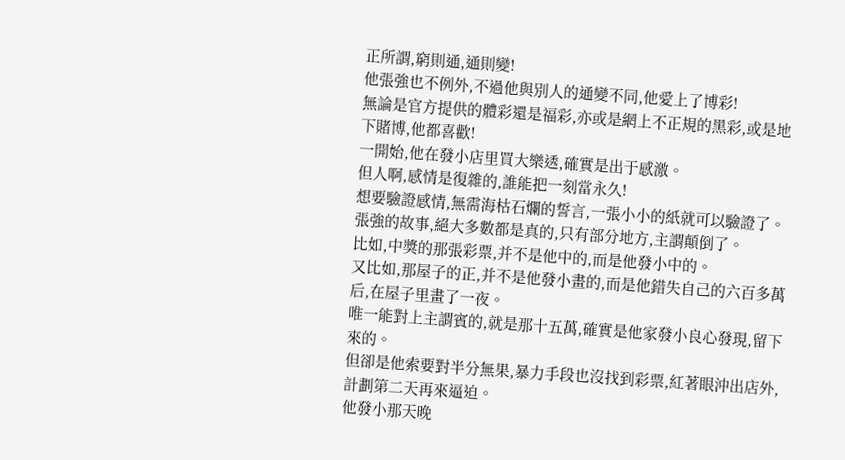正所謂,窮則通,通則變!
他張強也不例外,不過他與別人的通變不同,他愛上了博彩!
無論是官方提供的體彩還是福彩,亦或是網上不正規的黑彩,或是地下賭博,他都喜歡!
一開始,他在發小店里買大樂透,確實是出于感激。
但人啊,感情是復雜的,誰能把一刻當永久!
想要驗證感情,無需海枯石爛的誓言,一張小小的紙就可以驗證了。
張強的故事,絕大多數都是真的,只有部分地方,主謂顛倒了。
比如,中獎的那張彩票,并不是他中的,而是他發小中的。
又比如,那屋子的正,并不是他發小畫的,而是他錯失自己的六百多萬后,在屋子里畫了一夜。
唯一能對上主謂賓的,就是那十五萬,確實是他家發小良心發現,留下來的。
但卻是他索要對半分無果,暴力手段也沒找到彩票,紅著眼沖出店外,計劃第二天再來逼迫。
他發小那天晚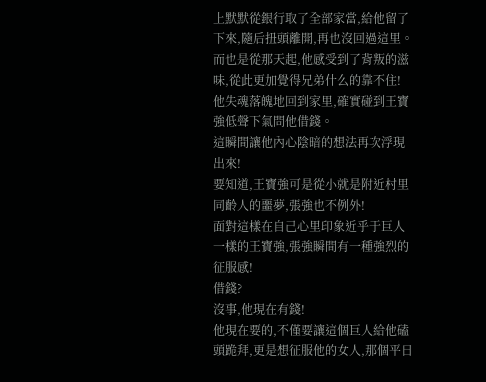上默默從銀行取了全部家當,給他留了下來,隨后扭頭離開,再也沒回過這里。
而也是從那天起,他感受到了背叛的滋味,從此更加覺得兄弟什么的靠不住!
他失魂落魄地回到家里,確實碰到王寶強低聲下氣問他借錢。
這瞬間讓他內心陰暗的想法再次浮現出來!
要知道,王寶強可是從小就是附近村里同齡人的噩夢,張強也不例外!
面對這樣在自己心里印象近乎于巨人一樣的王寶強,張強瞬間有一種強烈的征服感!
借錢?
沒事,他現在有錢!
他現在要的,不僅要讓這個巨人給他磕頭跪拜,更是想征服他的女人,那個平日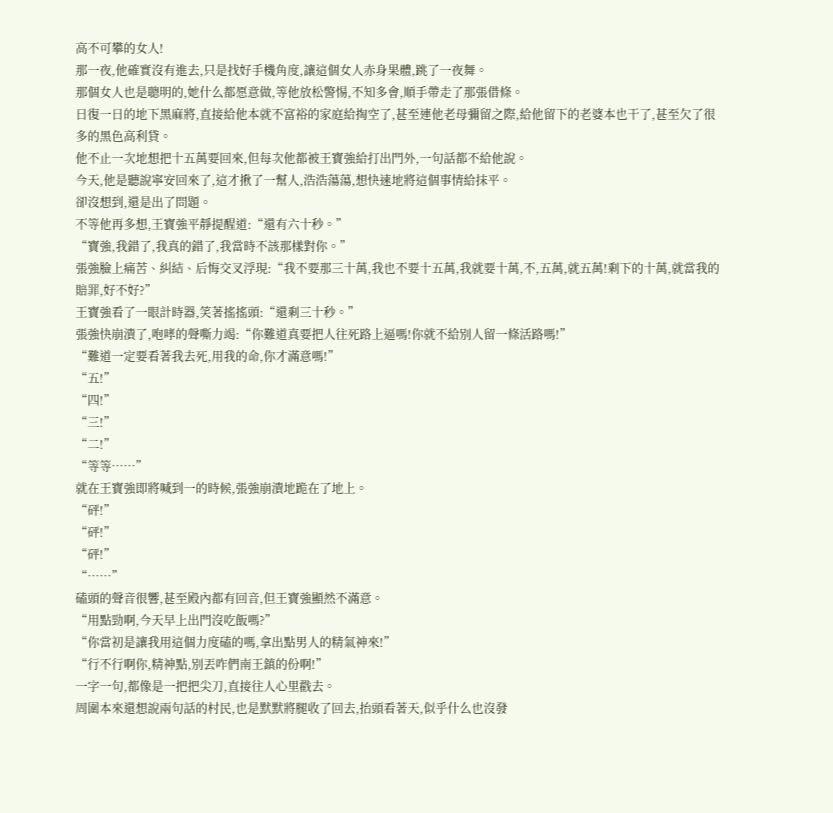高不可攀的女人!
那一夜,他確實沒有進去,只是找好手機角度,讓這個女人赤身果體,跳了一夜舞。
那個女人也是聰明的,她什么都愿意做,等他放松警惕,不知多會,順手帶走了那張借條。
日復一日的地下黑麻將,直接給他本就不富裕的家庭給掏空了,甚至連他老母彌留之際,給他留下的老婆本也干了,甚至欠了很多的黑色高利貸。
他不止一次地想把十五萬要回來,但每次他都被王寶強給打出門外,一句話都不給他說。
今天,他是聽說寧安回來了,這才揪了一幫人,浩浩蕩蕩,想快速地將這個事情給抹平。
卻沒想到,還是出了問題。
不等他再多想,王寶強平靜提醒道:“還有六十秒。”
“寶強,我錯了,我真的錯了,我當時不該那樣對你。”
張強臉上痛苦、糾結、后悔交叉浮現:“我不要那三十萬,我也不要十五萬,我就要十萬,不,五萬,就五萬!剩下的十萬,就當我的賠罪,好不好?”
王寶強看了一眼計時器,笑著搖搖頭:“還剩三十秒。”
張強快崩潰了,咆哮的聲嘶力竭:“你難道真要把人往死路上逼嗎!你就不給別人留一條活路嗎!”
“難道一定要看著我去死,用我的命,你才滿意嗎!”
“五!”
“四!”
“三!”
“二!”
“等等……”
就在王寶強即將喊到一的時候,張強崩潰地跪在了地上。
“砰!”
“砰!”
“砰!”
“……”
磕頭的聲音很響,甚至殿內都有回音,但王寶強顯然不滿意。
“用點勁啊,今天早上出門沒吃飯嗎?”
“你當初是讓我用這個力度磕的嗎,拿出點男人的精氣神來!”
“行不行啊你,精神點,別丟咋們南王鎮的份啊!”
一字一句,都像是一把把尖刀,直接往人心里戳去。
周圍本來還想說兩句話的村民,也是默默將腿收了回去,抬頭看著天,似乎什么也沒發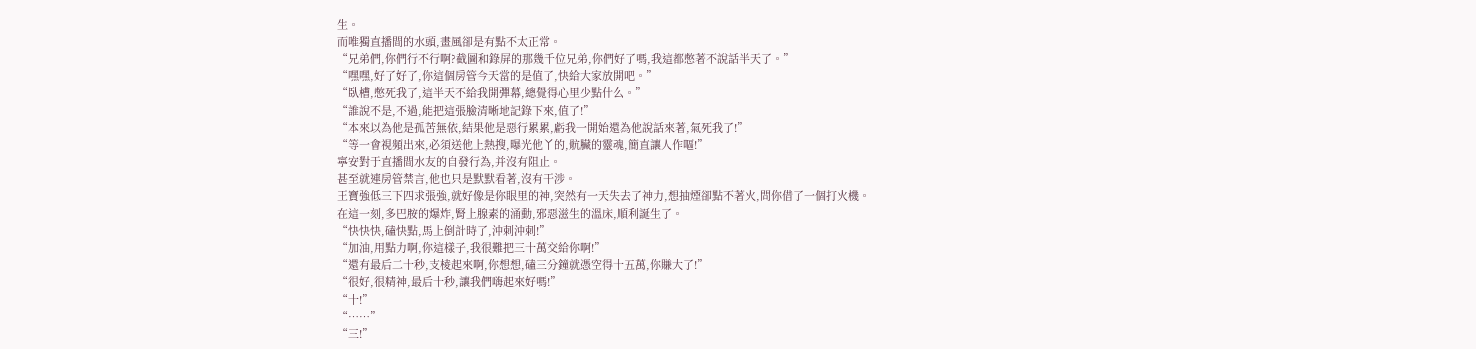生。
而唯獨直播間的水頭,畫風卻是有點不太正常。
“兄弟們,你們行不行啊?截圖和錄屏的那幾千位兄弟,你們好了嗎,我這都憋著不說話半天了。”
“嘿嘿,好了好了,你這個房管今天當的是值了,快給大家放開吧。”
“臥槽,憋死我了,這半天不給我開彈幕,總覺得心里少點什么。”
“誰說不是,不過,能把這張臉清晰地記錄下來,值了!”
“本來以為他是孤苦無依,結果他是惡行累累,虧我一開始還為他說話來著,氣死我了!”
“等一會視頻出來,必須送他上熱搜,曝光他丫的,骯臟的靈魂,簡直讓人作嘔!”
寧安對于直播間水友的自發行為,并沒有阻止。
甚至就連房管禁言,他也只是默默看著,沒有干涉。
王寶強低三下四求張強,就好像是你眼里的神,突然有一天失去了神力,想抽煙卻點不著火,問你借了一個打火機。
在這一刻,多巴胺的爆炸,腎上腺素的涌動,邪惡滋生的溫床,順利誕生了。
“快快快,磕快點,馬上倒計時了,沖刺沖刺!”
“加油,用點力啊,你這樣子,我很難把三十萬交給你啊!”
“還有最后二十秒,支棱起來啊,你想想,磕三分鐘就憑空得十五萬,你賺大了!”
“很好,很精神,最后十秒,讓我們嗨起來好嗎!”
“十!”
“……”
“三!”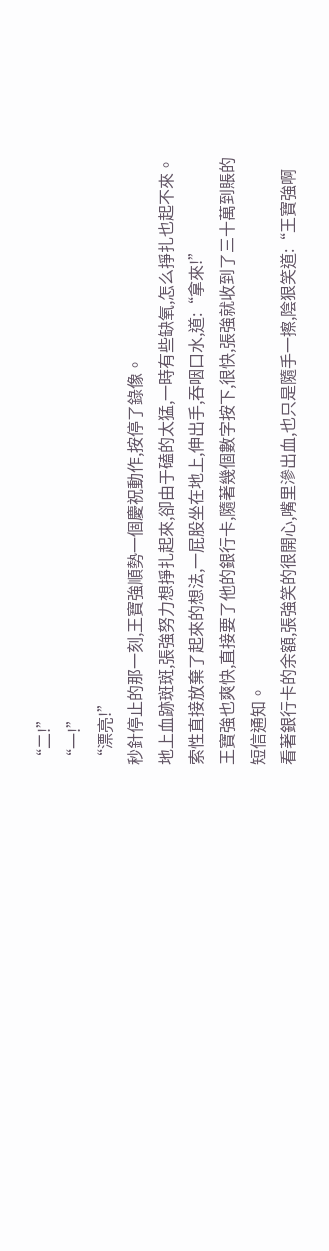“二!”
“一!”
“漂亮!”
秒針停止的那一刻,王寶強順勢一個慶祝動作,按停了錄像。
地上血跡斑斑,張強努力想掙扎起來,卻由于磕的太猛,一時有些缺氧,怎么掙扎也起不來。
索性直接放棄了起來的想法,一屁股坐在地上,伸出手,吞咽口水,道:“拿來!”
王寶強也爽快,直接要了他的銀行卡,隨著幾個數字按下,很快,張強就收到了三十萬到賬的短信通知。
看著銀行卡的余額,張強笑的很開心,嘴里滲出血,也只是隨手一擦,陰狠笑道:“王寶強啊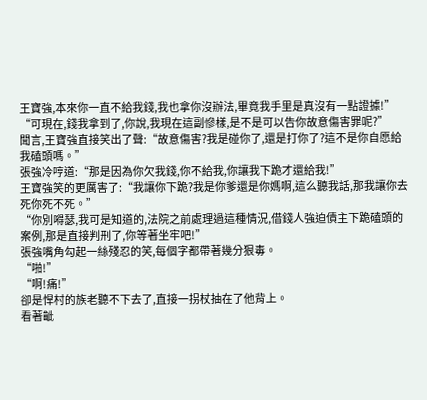王寶強,本來你一直不給我錢,我也拿你沒辦法,畢竟我手里是真沒有一點證據!”
“可現在,錢我拿到了,你說,我現在這副慘樣,是不是可以告你故意傷害罪呢?”
聞言,王寶強直接笑出了聲:“故意傷害?我是碰你了,還是打你了?這不是你自愿給我磕頭嗎。”
張強冷哼道:“那是因為你欠我錢,你不給我,你讓我下跪才還給我!”
王寶強笑的更厲害了:“我讓你下跪?我是你爹還是你媽啊,這么聽我話,那我讓你去死你死不死。”
“你別嘚瑟,我可是知道的,法院之前處理過這種情況,借錢人強迫債主下跪磕頭的案例,那是直接判刑了,你等著坐牢吧!”
張強嘴角勾起一絲殘忍的笑,每個字都帶著幾分狠毒。
“啪!”
“啊!痛!”
卻是悍村的族老聽不下去了,直接一拐杖抽在了他背上。
看著齜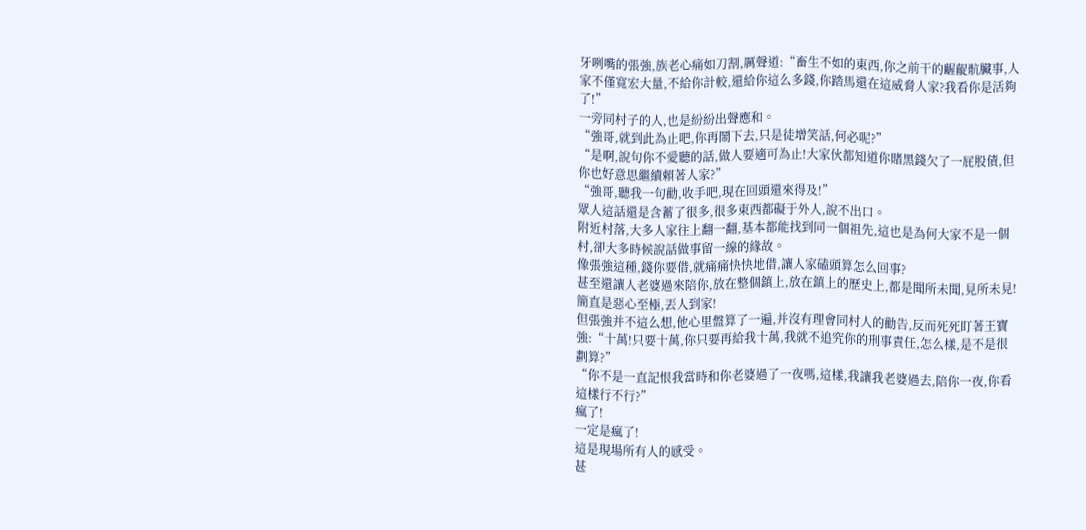牙咧嘴的張強,族老心痛如刀割,厲聲道:“畜生不如的東西,你之前干的齷齪骯臟事,人家不僅寬宏大量,不給你計較,還給你這么多錢,你踏馬還在這威脅人家?我看你是活夠了!”
一旁同村子的人,也是紛紛出聲應和。
“強哥,就到此為止吧,你再鬧下去,只是徒增笑話,何必呢?”
“是啊,說句你不愛聽的話,做人要適可為止!大家伙都知道你賭黑錢欠了一屁股債,但你也好意思繼續賴著人家?”
“強哥,聽我一句勸,收手吧,現在回頭還來得及!”
眾人這話還是含蓄了很多,很多東西都礙于外人,說不出口。
附近村落,大多人家往上翻一翻,基本都能找到同一個祖先,這也是為何大家不是一個村,卻大多時候說話做事留一線的緣故。
像張強這種,錢你要借,就痛痛快快地借,讓人家磕頭算怎么回事?
甚至還讓人老婆過來陪你,放在整個鎮上,放在鎮上的歷史上,都是聞所未聞,見所未見!
簡直是惡心至極,丟人到家!
但張強并不這么想,他心里盤算了一遍,并沒有理會同村人的勸告,反而死死盯著王寶強:“十萬!只要十萬,你只要再給我十萬,我就不追究你的刑事責任,怎么樣,是不是很劃算?”
“你不是一直記恨我當時和你老婆過了一夜嗎,這樣,我讓我老婆過去,陪你一夜,你看這樣行不行?”
瘋了!
一定是瘋了!
這是現場所有人的感受。
甚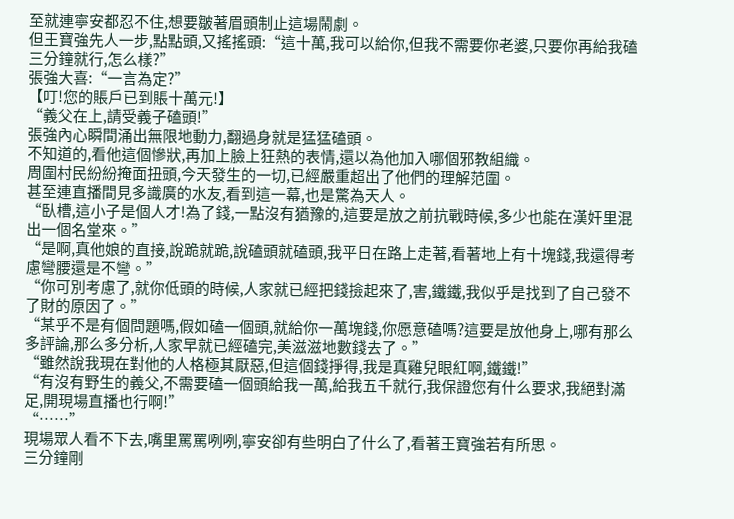至就連寧安都忍不住,想要皺著眉頭制止這場鬧劇。
但王寶強先人一步,點點頭,又搖搖頭:“這十萬,我可以給你,但我不需要你老婆,只要你再給我磕三分鐘就行,怎么樣?”
張強大喜:“一言為定?”
【叮!您的賬戶已到賬十萬元!】
“義父在上,請受義子磕頭!”
張強內心瞬間涌出無限地動力,翻過身就是猛猛磕頭。
不知道的,看他這個慘狀,再加上臉上狂熱的表情,還以為他加入哪個邪教組織。
周圍村民紛紛掩面扭頭,今天發生的一切,已經嚴重超出了他們的理解范圍。
甚至連直播間見多識廣的水友,看到這一幕,也是驚為天人。
“臥槽,這小子是個人才!為了錢,一點沒有猶豫的,這要是放之前抗戰時候,多少也能在漢奸里混出一個名堂來。”
“是啊,真他娘的直接,說跪就跪,說磕頭就磕頭,我平日在路上走著,看著地上有十塊錢,我還得考慮彎腰還是不彎。”
“你可別考慮了,就你低頭的時候,人家就已經把錢撿起來了,害,鐵鐵,我似乎是找到了自己發不了財的原因了。”
“某乎不是有個問題嗎,假如磕一個頭,就給你一萬塊錢,你愿意磕嗎?這要是放他身上,哪有那么多評論,那么多分析,人家早就已經磕完,美滋滋地數錢去了。”
“雖然說我現在對他的人格極其厭惡,但這個錢掙得,我是真雞兒眼紅啊,鐵鐵!”
“有沒有野生的義父,不需要磕一個頭給我一萬,給我五千就行,我保證您有什么要求,我絕對滿足,開現場直播也行啊!”
“……”
現場眾人看不下去,嘴里罵罵咧咧,寧安卻有些明白了什么了,看著王寶強若有所思。
三分鐘剛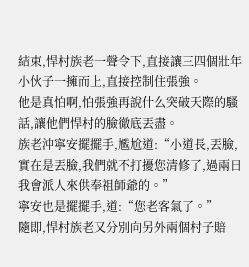結束,悍村族老一聲令下,直接讓三四個壯年小伙子一擁而上,直接控制住張強。
他是真怕啊,怕張強再說什么突破天際的騷話,讓他們悍村的臉徹底丟盡。
族老沖寧安擺擺手,尷尬道:“小道長,丟臉,實在是丟臉,我們就不打擾您清修了,過兩日我會派人來供奉祖師爺的。”
寧安也是擺擺手,道:“您老客氣了。”
隨即,悍村族老又分別向另外兩個村子賠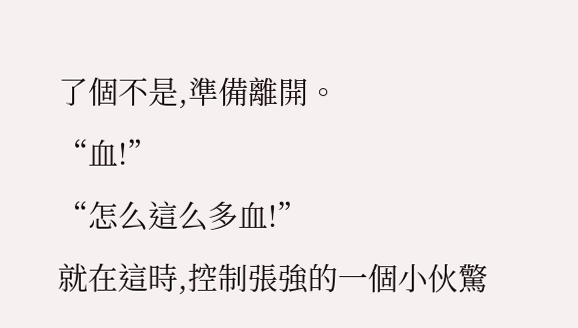了個不是,準備離開。
“血!”
“怎么這么多血!”
就在這時,控制張強的一個小伙驚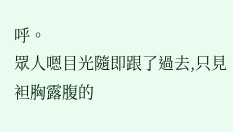呼。
眾人嗯目光隨即跟了過去,只見袒胸露腹的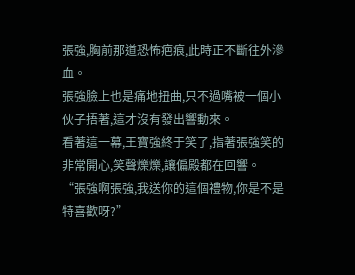張強,胸前那道恐怖疤痕,此時正不斷往外滲血。
張強臉上也是痛地扭曲,只不過嘴被一個小伙子捂著,這才沒有發出響動來。
看著這一幕,王寶強終于笑了,指著張強笑的非常開心,笑聲爍爍,讓偏殿都在回響。
“張強啊張強,我送你的這個禮物,你是不是特喜歡呀?”